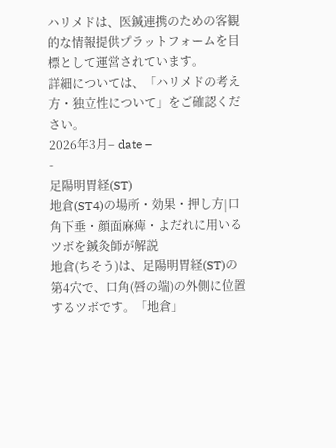ハリメドは、医鍼連携のための客観的な情報提供プラットフォームを目標として運営されています。
詳細については、「ハリメドの考え方・独立性について」をご確認ください。
2026年3月– date –
-
足陽明胃経(ST)
地倉(ST4)の場所・効果・押し方|口角下垂・顔面麻痺・よだれに用いるツボを鍼灸師が解説
地倉(ちそう)は、足陽明胃経(ST)の第4穴で、口角(唇の端)の外側に位置するツボです。「地倉」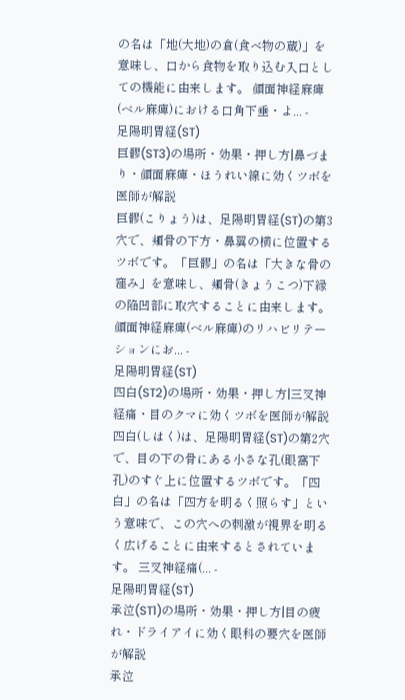の名は「地(大地)の倉(食べ物の蔵)」を意味し、口から食物を取り込む入口としての機能に由来します。 顔面神経麻痺(ベル麻痺)における口角下垂・よ... -
足陽明胃経(ST)
巨髎(ST3)の場所・効果・押し方|鼻づまり・顔面麻痺・ほうれい線に効くツボを医師が解説
巨髎(こりょう)は、足陽明胃経(ST)の第3穴で、頬骨の下方・鼻翼の横に位置するツボです。「巨髎」の名は「大きな骨の窪み」を意味し、頬骨(きょうこつ)下縁の陥凹部に取穴することに由来します。 顔面神経麻痺(ベル麻痺)のリハビリテーションにお... -
足陽明胃経(ST)
四白(ST2)の場所・効果・押し方|三叉神経痛・目のクマに効くツボを医師が解説
四白(しはく)は、足陽明胃経(ST)の第2穴で、目の下の骨にある小さな孔(眼窩下孔)のすぐ上に位置するツボです。「四白」の名は「四方を明るく照らす」という意味で、この穴への刺激が視界を明るく広げることに由来するとされています。 三叉神経痛(... -
足陽明胃経(ST)
承泣(ST1)の場所・効果・押し方|目の疲れ・ドライアイに効く眼科の要穴を医師が解説
承泣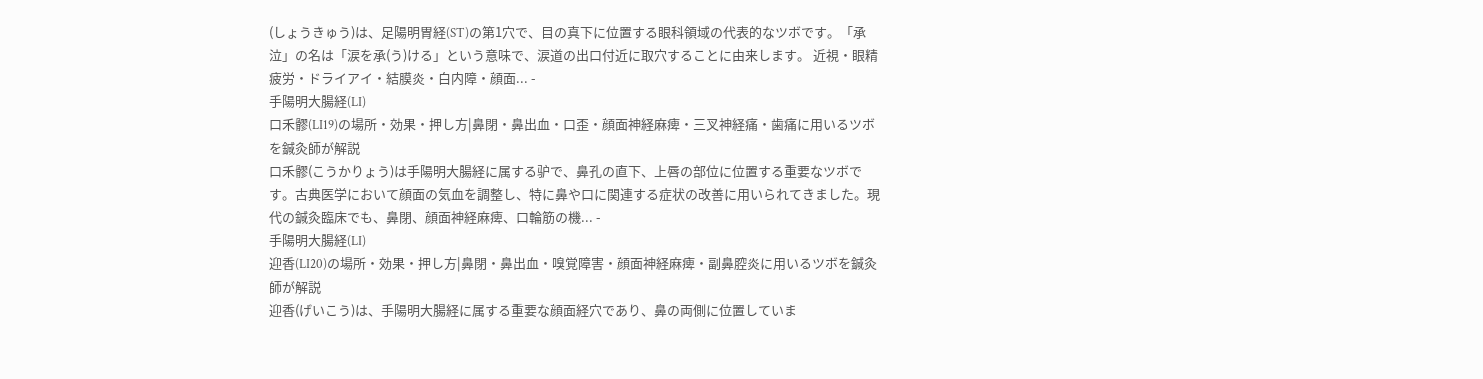(しょうきゅう)は、足陽明胃経(ST)の第1穴で、目の真下に位置する眼科領域の代表的なツボです。「承泣」の名は「涙を承(う)ける」という意味で、涙道の出口付近に取穴することに由来します。 近視・眼精疲労・ドライアイ・結膜炎・白内障・顔面... -
手陽明大腸経(LI)
口禾髎(LI19)の場所・効果・押し方|鼻閉・鼻出血・口歪・顔面神経麻痺・三叉神経痛・歯痛に用いるツボを鍼灸師が解説
口禾髎(こうかりょう)は手陽明大腸経に属する驴で、鼻孔の直下、上唇の部位に位置する重要なツボです。古典医学において顔面の気血を調整し、特に鼻や口に関連する症状の改善に用いられてきました。現代の鍼灸臨床でも、鼻閉、顔面神経麻痺、口輪筋の機... -
手陽明大腸経(LI)
迎香(LI20)の場所・効果・押し方|鼻閉・鼻出血・嗅覚障害・顔面神経麻痺・副鼻腔炎に用いるツボを鍼灸師が解説
迎香(げいこう)は、手陽明大腸経に属する重要な顔面経穴であり、鼻の両側に位置していま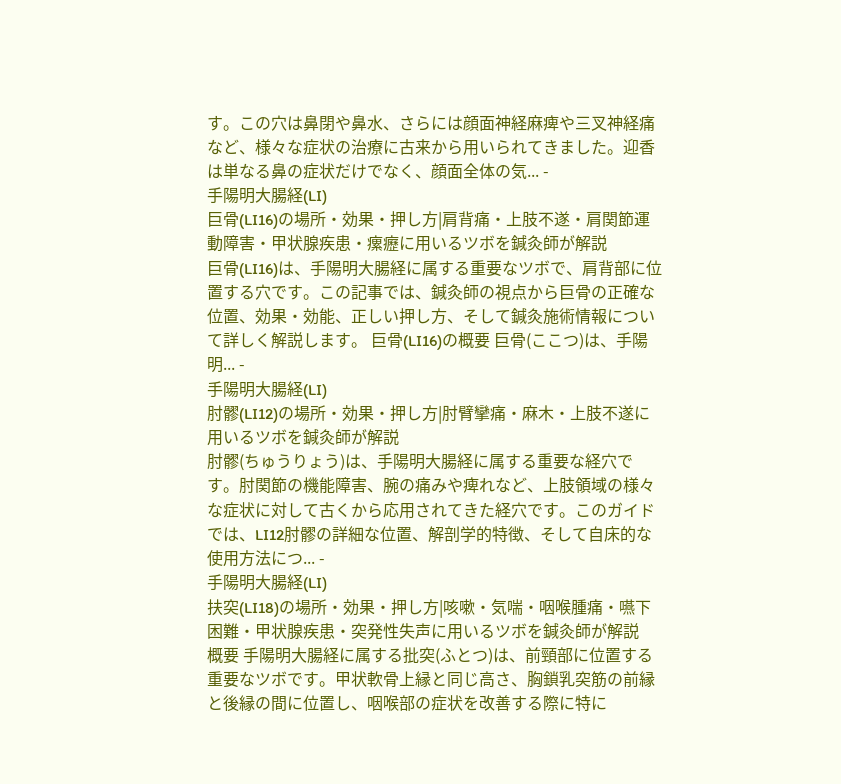す。この穴は鼻閉や鼻水、さらには顔面神経麻痺や三叉神経痛など、様々な症状の治療に古来から用いられてきました。迎香は単なる鼻の症状だけでなく、顔面全体の気... -
手陽明大腸経(LI)
巨骨(LI16)の場所・効果・押し方|肩背痛・上肢不遂・肩関節運動障害・甲状腺疾患・瘰癧に用いるツボを鍼灸師が解説
巨骨(LI16)は、手陽明大腸経に属する重要なツボで、肩背部に位置する穴です。この記事では、鍼灸師の視点から巨骨の正確な位置、効果・効能、正しい押し方、そして鍼灸施術情報について詳しく解説します。 巨骨(LI16)の概要 巨骨(ここつ)は、手陽明... -
手陽明大腸経(LI)
肘髎(LI12)の場所・効果・押し方|肘臂攣痛・麻木・上肢不遂に用いるツボを鍼灸師が解説
肘髎(ちゅうりょう)は、手陽明大腸経に属する重要な経穴です。肘関節の機能障害、腕の痛みや痺れなど、上肢領域の様々な症状に対して古くから応用されてきた経穴です。このガイドでは、LI12肘髎の詳細な位置、解剖学的特徴、そして自床的な使用方法につ... -
手陽明大腸経(LI)
扶突(LI18)の場所・効果・押し方|咳嗽・気喘・咽喉腫痛・嚥下困難・甲状腺疾患・突発性失声に用いるツボを鍼灸師が解説
概要 手陽明大腸経に属する批突(ふとつ)は、前頸部に位置する重要なツボです。甲状軟骨上縁と同じ高さ、胸鎖乳突筋の前縁と後縁の間に位置し、咽喉部の症状を改善する際に特に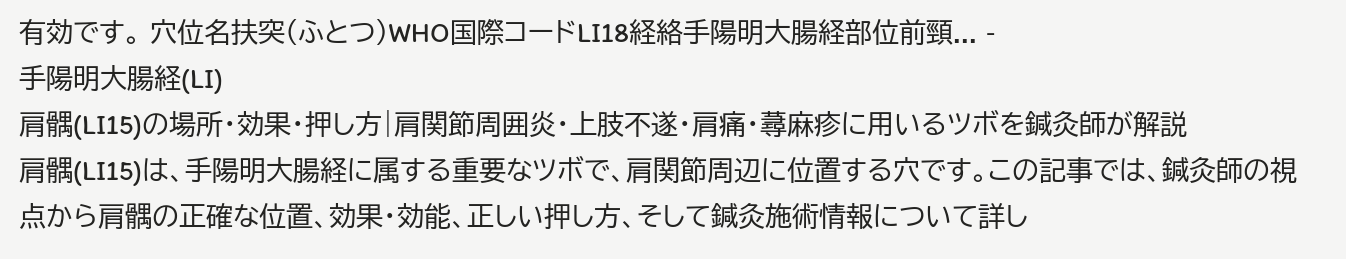有効です。 穴位名扶突(ふとつ)WHO国際コードLI18経絡手陽明大腸経部位前頸... -
手陽明大腸経(LI)
肩髃(LI15)の場所・効果・押し方|肩関節周囲炎・上肢不遂・肩痛・蕁麻疹に用いるツボを鍼灸師が解説
肩髃(LI15)は、手陽明大腸経に属する重要なツボで、肩関節周辺に位置する穴です。この記事では、鍼灸師の視点から肩髃の正確な位置、効果・効能、正しい押し方、そして鍼灸施術情報について詳し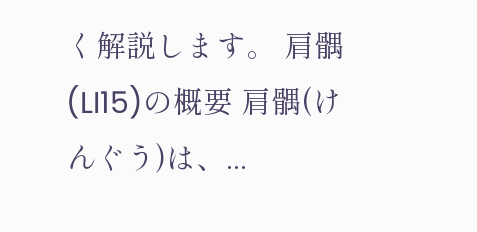く解説します。 肩髃(LI15)の概要 肩髃(けんぐう)は、...